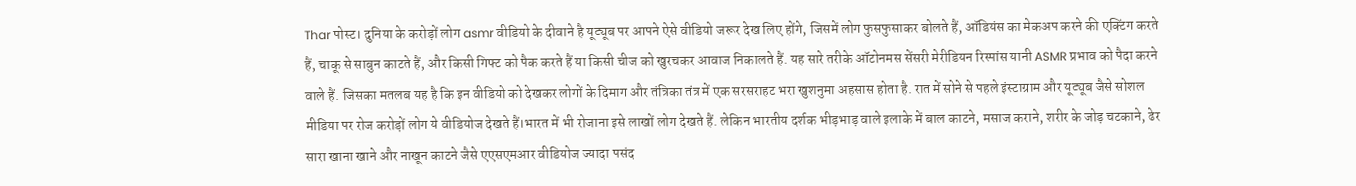Thar पोस्ट। दुनिया के करोड़ों लोग asmr वीडियो के दीवाने है यूट्यूब पर आपने ऐसे वीडियो जरूर देख लिए होंगे, जिसमें लोग फुसफुसाकर बोलते हैं, ऑडियंस का मेकअप करने की एक्टिंग करते हैं, चाकू से साबुन काटते हैं, और किसी गिफ्ट को पैक करते हैं या किसी चीज को खुरचकर आवाज निकालते हैं. यह सारे तरीके ऑटोनमस सेंसरी मेरीडियन रिस्पांस यानी ASMR प्रभाव को पैदा करने वाले हैं. जिसका मतलब यह है कि इन वीडियो को देखकर लोगों के दिमाग और तंत्रिका तंत्र में एक सरसराहट भरा खुशनुमा अहसास होता है. रात में सोने से पहले इंस्टाग्राम और यूट्यूब जैसे सोशल मीडिया पर रोज करोड़ों लोग ये वीडियोज देखते हैं।भारत में भी रोजाना इसे लाखों लोग देखते हैं. लेकिन भारतीय दर्शक भीड़भाड़ वाले इलाके में बाल काटने, मसाज कराने, शरीर के जोड़ चटकाने, ढेर सारा खाना खाने और नाखून काटने जैसे एएसएमआर वीडियोज ज्यादा पसंद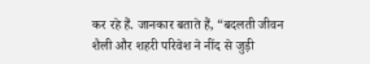कर रहे हैं. जानकार बताते हैं, “बदलती जीवन शैली और शहरी परिवेश ने नींद से जुड़ी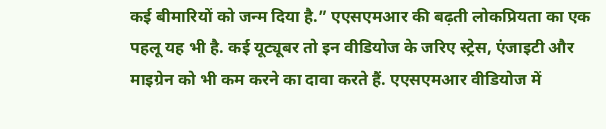कई बीमारियों को जन्म दिया है.” एएसएमआर की बढ़ती लोकप्रियता का एक पहलू यह भी है. कई यूट्यूबर तो इन वीडियोज के जरिए स्ट्रेस, एंजाइटी और माइग्रेन को भी कम करने का दावा करते हैं. एएसएमआर वीडियोज में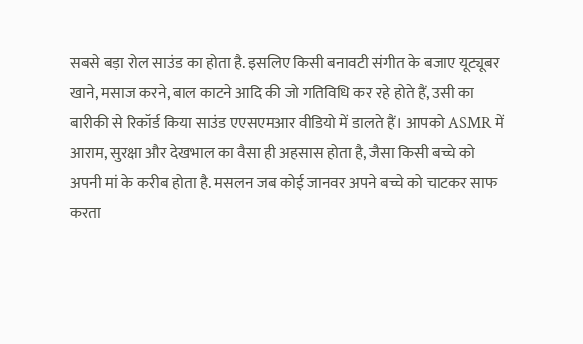सबसे बड़ा रोल साउंड का होता है. इसलिए किसी बनावटी संगीत के बजाए यूट्यूबर खाने, मसाज करने, बाल काटने आदि की जो गतिविधि कर रहे होते हैं, उसी का बारीकी से रिकॉर्ड किया साउंड एएसएमआर वीडियो में डालते हैं। आपको ASMR में आराम, सुरक्षा और देखभाल का वैसा ही अहसास होता है, जैसा किसी बच्चे को अपनी मां के करीब होता है. मसलन जब कोई जानवर अपने बच्चे को चाटकर साफ करता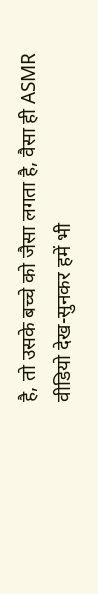है, तो उसके बच्चे को जैसा लगता है, वैसा ही ASMR वीडियो देख-सुनकर हमें भी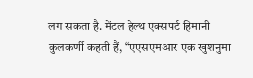लग सकता है. मेंटल हेल्थ एक्सपर्ट हिमानी कुलकर्णी कहती हैं, “एएसएमआर एक खुशनुमा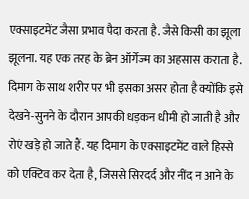एक्साइटमेंट जैसा प्रभाव पैदा करता है. जैसे किसी का झूला झूलना. यह एक तरह के ब्रेन ऑर्गेज्म का अहसास कराता है. दिमाग के साथ शरीर पर भी इसका असर होता है क्योंकि इसे देखने-सुनने के दौरान आपकी धड़कन धीमी हो जाती है और रोएं खड़े हो जाते हैं. यह दिमाग के एक्साइटमेंट वाले हिस्से को एक्टिव कर देता है, जिससे सिरदर्द और नींद न आने के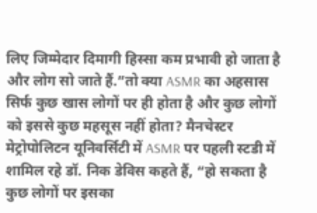लिए जिम्मेदार दिमागी हिस्सा कम प्रभावी हो जाता है और लोग सो जाते हैं.”तो क्या ASMR का अहसास सिर्फ कुछ खास लोगों पर ही होता है और कुछ लोगों को इससे कुछ महसूस नहीं होता? मैनचेस्टर मेट्रोपोलिटन यूनिवर्सिटी में ASMR पर पहली स्टडी में शामिल रहे डॉ. निक डेविस कहते हैं, “हो सकता है कुछ लोगों पर इसका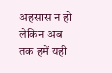अहसास न हो लेकिन अब तक हमें यही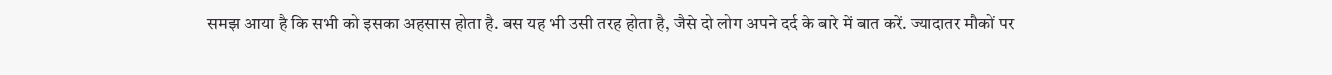समझ आया है कि सभी को इसका अहसास होता है. बस यह भी उसी तरह होता है, जैसे दो लोग अपने दर्द के बारे में बात करें. ज्यादातर मौकों पर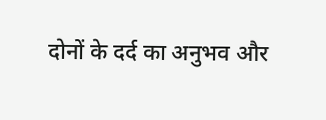दोनों के दर्द का अनुभव और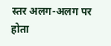स्तर अलग-अलग पर होता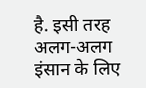है. इसी तरह अलग-अलग इंसान के लिए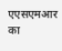एएसएमआर का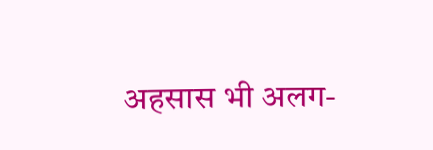अहसास भी अलग-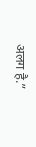अलग है.”